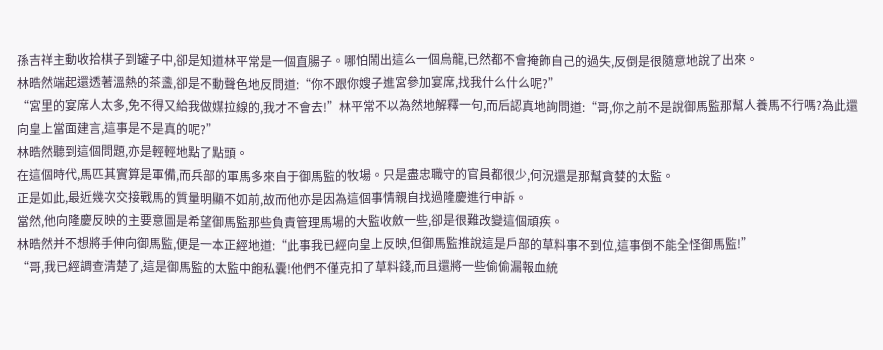孫吉祥主動收拾棋子到罐子中,卻是知道林平常是一個直腸子。哪怕鬧出這么一個烏龍,已然都不會掩飾自己的過失,反倒是很隨意地說了出來。
林晧然端起還透著溫熱的茶盞,卻是不動聲色地反問道:“你不跟你嫂子進宮參加宴席,找我什么什么呢?”
“宮里的宴席人太多,免不得又給我做媒拉線的,我才不會去!”林平常不以為然地解釋一句,而后認真地詢問道:“哥,你之前不是說御馬監那幫人養馬不行嗎?為此還向皇上當面建言,這事是不是真的呢?”
林晧然聽到這個問題,亦是輕輕地點了點頭。
在這個時代,馬匹其實算是軍備,而兵部的軍馬多來自于御馬監的牧場。只是盡忠職守的官員都很少,何況還是那幫貪婪的太監。
正是如此,最近幾次交接戰馬的質量明顯不如前,故而他亦是因為這個事情親自找過隆慶進行申訴。
當然,他向隆慶反映的主要意圖是希望御馬監那些負責管理馬場的大監收斂一些,卻是很難改變這個頑疾。
林晧然并不想將手伸向御馬監,便是一本正經地道:“此事我已經向皇上反映,但御馬監推說這是戶部的草料事不到位,這事倒不能全怪御馬監!”
“哥,我已經調查清楚了,這是御馬監的太監中飽私囊!他們不僅克扣了草料錢,而且還將一些偷偷漏報血統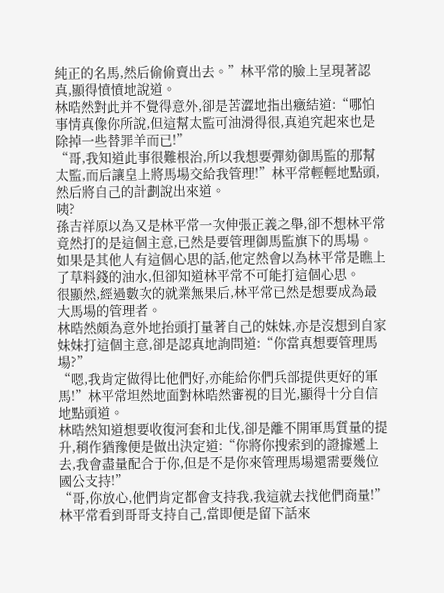純正的名馬,然后偷偷賣出去。”林平常的臉上呈現著認真,顯得憤憤地說道。
林晧然對此并不覺得意外,卻是苦澀地指出癥結道:“哪怕事情真像你所說,但這幫太監可油滑得很,真追究起來也是除掉一些替罪羊而已!”
“哥,我知道此事很難根治,所以我想要彈劾御馬監的那幫太監,而后讓皇上將馬場交給我管理!”林平常輕輕地點頭,然后將自己的計劃說出來道。
咦?
孫吉祥原以為又是林平常一次伸張正義之舉,卻不想林平常竟然打的是這個主意,已然是要管理御馬監旗下的馬場。
如果是其他人有這個心思的話,他定然會以為林平常是瞧上了草料錢的油水,但卻知道林平常不可能打這個心思。
很顯然,經過數次的就業無果后,林平常已然是想要成為最大馬場的管理者。
林晧然頗為意外地抬頭打量著自己的妹妹,亦是沒想到自家妹妹打這個主意,卻是認真地詢問道:“你當真想要管理馬場?”
“嗯,我肯定做得比他們好,亦能給你們兵部提供更好的軍馬!”林平常坦然地面對林晧然審視的目光,顯得十分自信地點頭道。
林晧然知道想要收復河套和北伐,卻是離不開軍馬質量的提升,稍作猶豫便是做出決定道:“你將你搜索到的證據遞上去,我會盡量配合于你,但是不是你來管理馬場還需要幾位國公支持!”
“哥,你放心,他們肯定都會支持我,我這就去找他們商量!”林平常看到哥哥支持自己,當即便是留下話來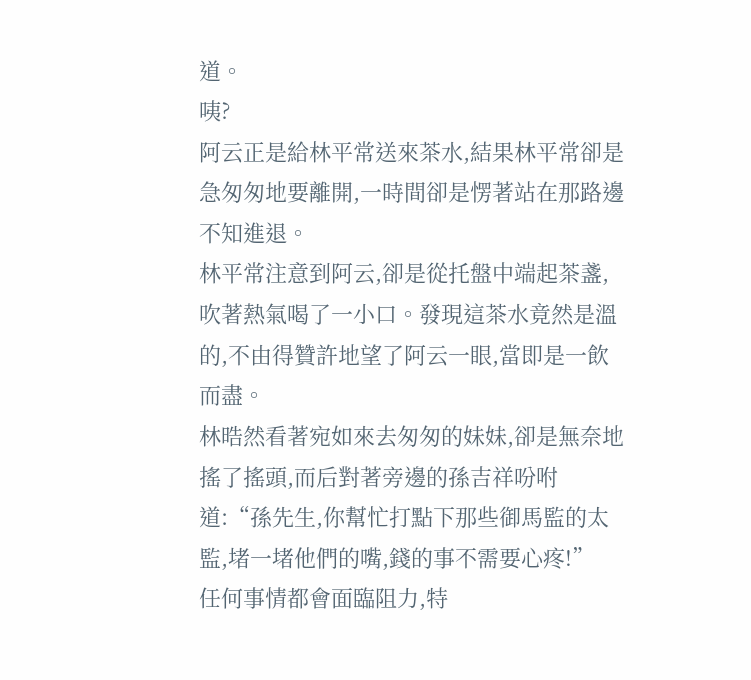道。
咦?
阿云正是給林平常送來茶水,結果林平常卻是急匆匆地要離開,一時間卻是愣著站在那路邊不知進退。
林平常注意到阿云,卻是從托盤中端起茶盞,吹著熱氣喝了一小口。發現這茶水竟然是溫的,不由得贊許地望了阿云一眼,當即是一飲而盡。
林晧然看著宛如來去匆匆的妹妹,卻是無奈地搖了搖頭,而后對著旁邊的孫吉祥吩咐道:“孫先生,你幫忙打點下那些御馬監的太監,堵一堵他們的嘴,錢的事不需要心疼!”
任何事情都會面臨阻力,特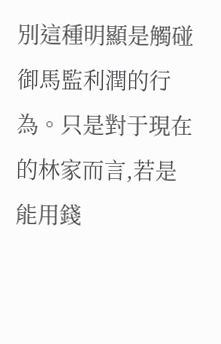別這種明顯是觸碰御馬監利潤的行為。只是對于現在的林家而言,若是能用錢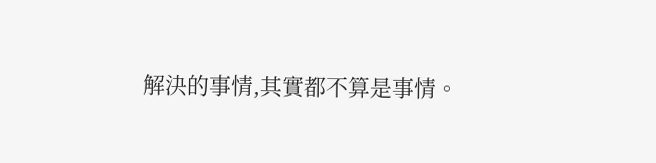解決的事情,其實都不算是事情。